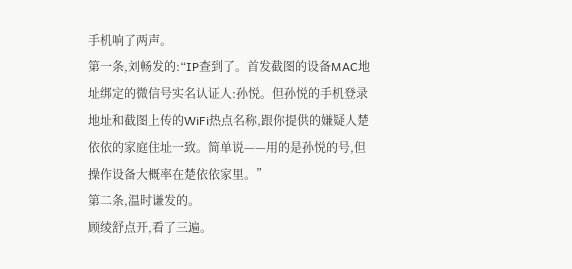手机响了两声。
第一条,刘畅发的:“IP查到了。首发截图的设备MAC地址绑定的微信号实名认证人:孙悦。但孙悦的手机登录地址和截图上传的WiFi热点名称,跟你提供的嫌疑人楚依依的家庭住址一致。简单说——用的是孙悦的号,但操作设备大概率在楚依依家里。”
第二条,温时谦发的。
顾绫舒点开,看了三遍。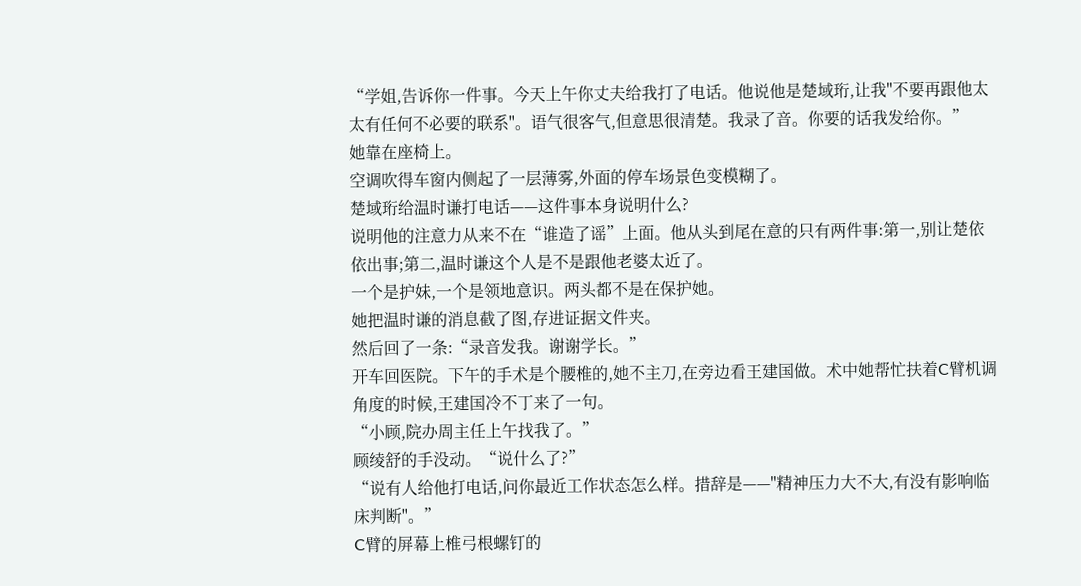“学姐,告诉你一件事。今天上午你丈夫给我打了电话。他说他是楚域珩,让我"不要再跟他太太有任何不必要的联系"。语气很客气,但意思很清楚。我录了音。你要的话我发给你。”
她靠在座椅上。
空调吹得车窗内侧起了一层薄雾,外面的停车场景色变模糊了。
楚域珩给温时谦打电话——这件事本身说明什么?
说明他的注意力从来不在“谁造了谣”上面。他从头到尾在意的只有两件事:第一,别让楚依依出事;第二,温时谦这个人是不是跟他老婆太近了。
一个是护妹,一个是领地意识。两头都不是在保护她。
她把温时谦的消息截了图,存进证据文件夹。
然后回了一条:“录音发我。谢谢学长。”
开车回医院。下午的手术是个腰椎的,她不主刀,在旁边看王建国做。术中她帮忙扶着C臂机调角度的时候,王建国冷不丁来了一句。
“小顾,院办周主任上午找我了。”
顾绫舒的手没动。“说什么了?”
“说有人给他打电话,问你最近工作状态怎么样。措辞是——"精神压力大不大,有没有影响临床判断"。”
C臂的屏幕上椎弓根螺钉的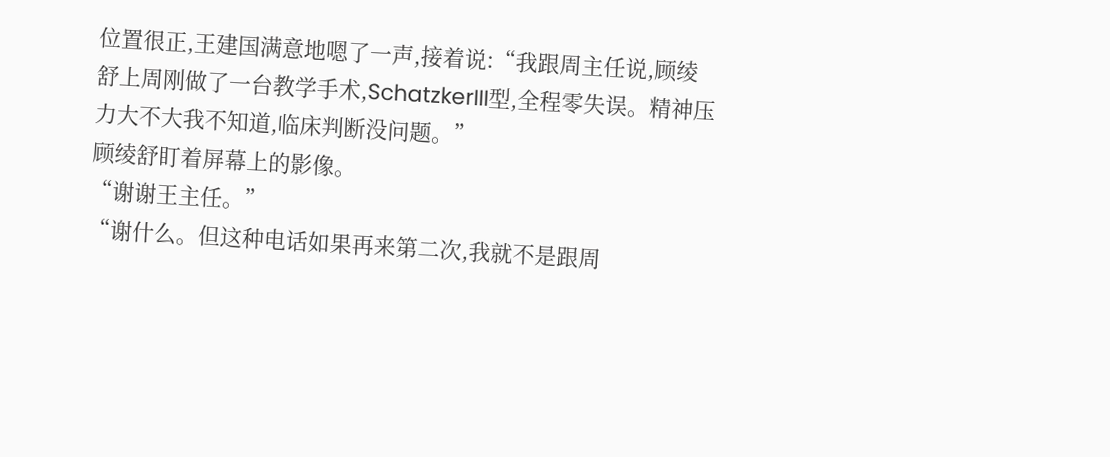位置很正,王建国满意地嗯了一声,接着说:“我跟周主任说,顾绫舒上周刚做了一台教学手术,SchatzkerIII型,全程零失误。精神压力大不大我不知道,临床判断没问题。”
顾绫舒盯着屏幕上的影像。
“谢谢王主任。”
“谢什么。但这种电话如果再来第二次,我就不是跟周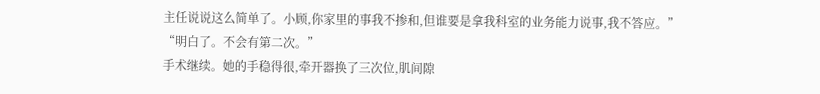主任说说这么简单了。小顾,你家里的事我不掺和,但谁要是拿我科室的业务能力说事,我不答应。”
“明白了。不会有第二次。”
手术继续。她的手稳得很,牵开器换了三次位,肌间隙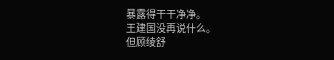暴露得干干净净。
王建国没再说什么。
但顾绫舒